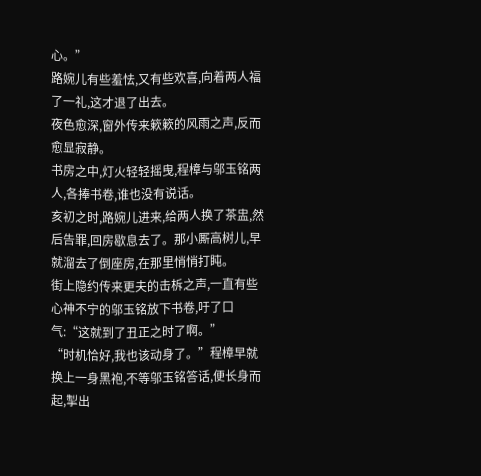心。”
路婉儿有些羞怯,又有些欢喜,向着两人福了一礼,这才退了出去。
夜色愈深,窗外传来簌簌的风雨之声,反而愈显寂静。
书房之中,灯火轻轻摇曳,程樟与邬玉铭两人,各捧书卷,谁也没有说话。
亥初之时,路婉儿进来,给两人换了茶盅,然后告罪,回房歇息去了。那小厮高树儿,早就溜去了倒座房,在那里悄悄打盹。
街上隐约传来更夫的击柝之声,一直有些心神不宁的邬玉铭放下书卷,吁了口气:“这就到了丑正之时了啊。”
“时机恰好,我也该动身了。”程樟早就换上一身黑袍,不等邬玉铭答话,便长身而起,掣出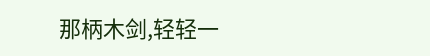那柄木剑,轻轻一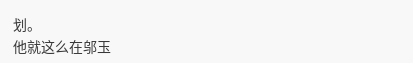划。
他就这么在邬玉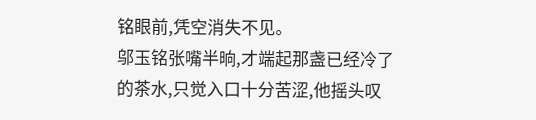铭眼前,凭空消失不见。
邬玉铭张嘴半晌,才端起那盏已经冷了的茶水,只觉入口十分苦涩,他摇头叹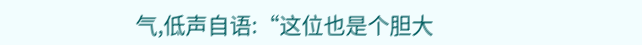气,低声自语:“这位也是个胆大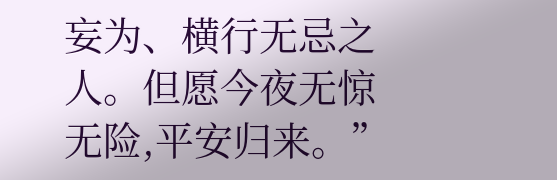妄为、横行无忌之人。但愿今夜无惊无险,平安归来。”